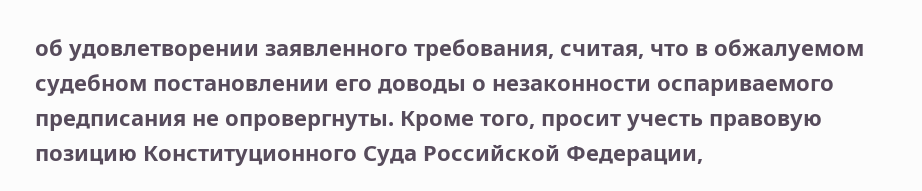об удовлетворении заявленного требования, считая, что в обжалуемом судебном постановлении его доводы о незаконности оспариваемого предписания не опровергнуты. Кроме того, просит учесть правовую позицию Конституционного Суда Российской Федерации,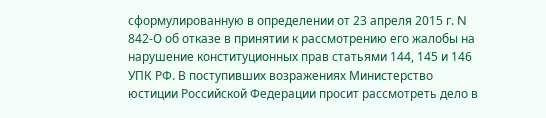сформулированную в определении от 23 апреля 2015 г. N 842-О об отказе в принятии к рассмотрению его жалобы на нарушение конституционных прав статьями 144, 145 и 146 УПК РФ. В поступивших возражениях Министерство юстиции Российской Федерации просит рассмотреть дело в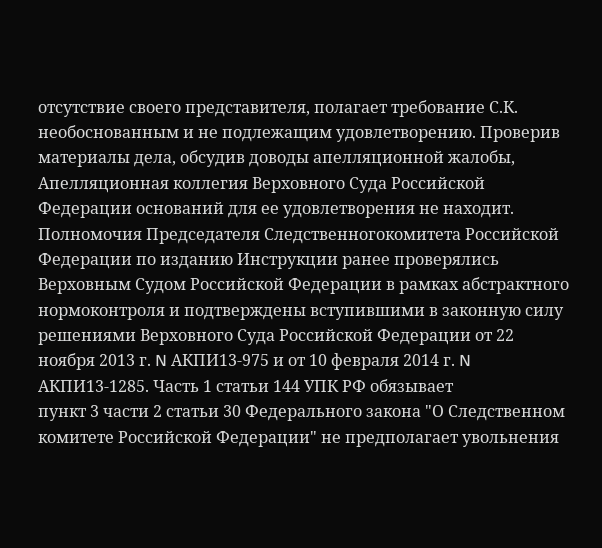отсутствие своего представителя, полагает требование С.К. необоснованным и не подлежащим удовлетворению. Проверив материалы дела, обсудив доводы апелляционной жалобы, Апелляционная коллегия Верховного Суда Российской Федерации оснований для ее удовлетворения не находит. Полномочия Председателя Следственногокомитета Российской Федерации по изданию Инструкции ранее проверялись Верховным Судом Российской Федерации в рамках абстрактного нормоконтроля и подтверждены вступившими в законную силу решениями Верховного Суда Российской Федерации от 22 ноября 2013 г. N АКПИ13-975 и от 10 февраля 2014 г. N АКПИ13-1285. Часть 1 статьи 144 УПК РФ обязывает
пункт 3 части 2 статьи 30 Федерального закона "О Следственном комитете Российской Федерации" не предполагает увольнения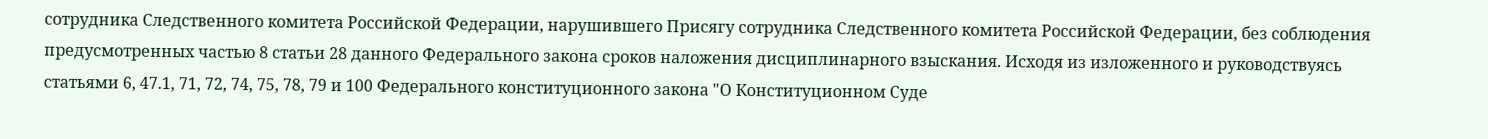сотрудника Следственного комитета Российской Федерации, нарушившего Присягу сотрудника Следственного комитета Российской Федерации, без соблюдения предусмотренных частью 8 статьи 28 данного Федерального закона сроков наложения дисциплинарного взыскания. Исходя из изложенного и руководствуясь статьями 6, 47.1, 71, 72, 74, 75, 78, 79 и 100 Федерального конституционного закона "О Конституционном Суде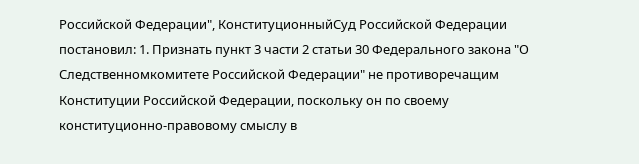Российской Федерации", КонституционныйСуд Российской Федерации постановил: 1. Признать пункт 3 части 2 статьи 30 Федерального закона "О Следственномкомитете Российской Федерации" не противоречащим Конституции Российской Федерации, поскольку он по своему конституционно-правовому смыслу в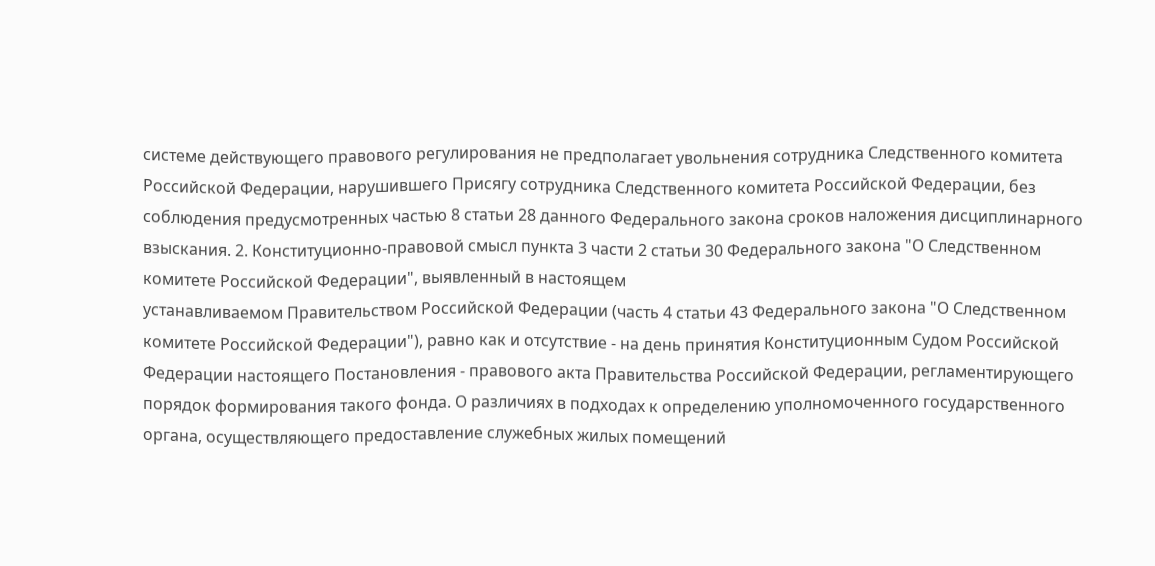системе действующего правового регулирования не предполагает увольнения сотрудника Следственного комитета Российской Федерации, нарушившего Присягу сотрудника Следственного комитета Российской Федерации, без соблюдения предусмотренных частью 8 статьи 28 данного Федерального закона сроков наложения дисциплинарного взыскания. 2. Конституционно-правовой смысл пункта 3 части 2 статьи 30 Федерального закона "О Следственном комитете Российской Федерации", выявленный в настоящем
устанавливаемом Правительством Российской Федерации (часть 4 статьи 43 Федерального закона "О Следственном комитете Российской Федерации"), равно как и отсутствие - на день принятия Конституционным Судом Российской Федерации настоящего Постановления - правового акта Правительства Российской Федерации, регламентирующего порядок формирования такого фонда. О различиях в подходах к определению уполномоченного государственного органа, осуществляющего предоставление служебных жилых помещений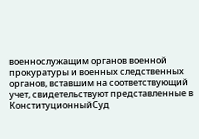военнослужащим органов военной прокуратуры и военных следственных органов, вставшим на соответствующий учет, свидетельствуют представленные в КонституционныйСуд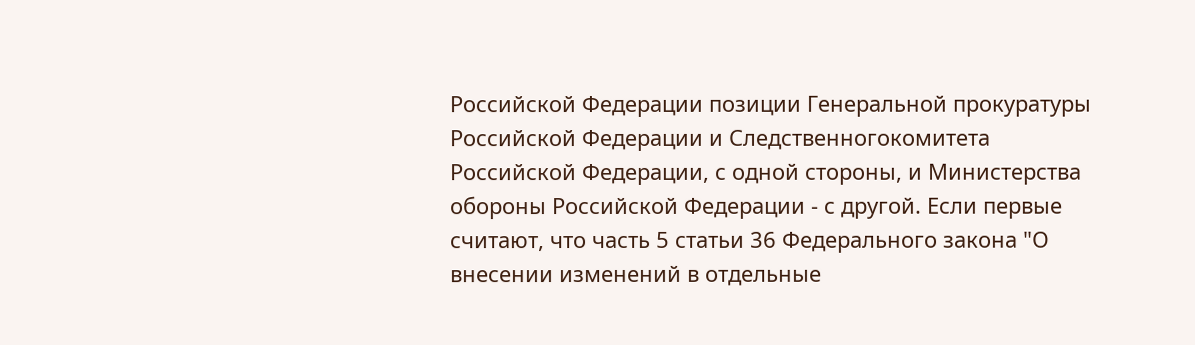Российской Федерации позиции Генеральной прокуратуры Российской Федерации и Следственногокомитета Российской Федерации, с одной стороны, и Министерства обороны Российской Федерации - с другой. Если первые считают, что часть 5 статьи 36 Федерального закона "О внесении изменений в отдельные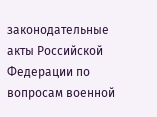законодательные акты Российской Федерации по вопросам военной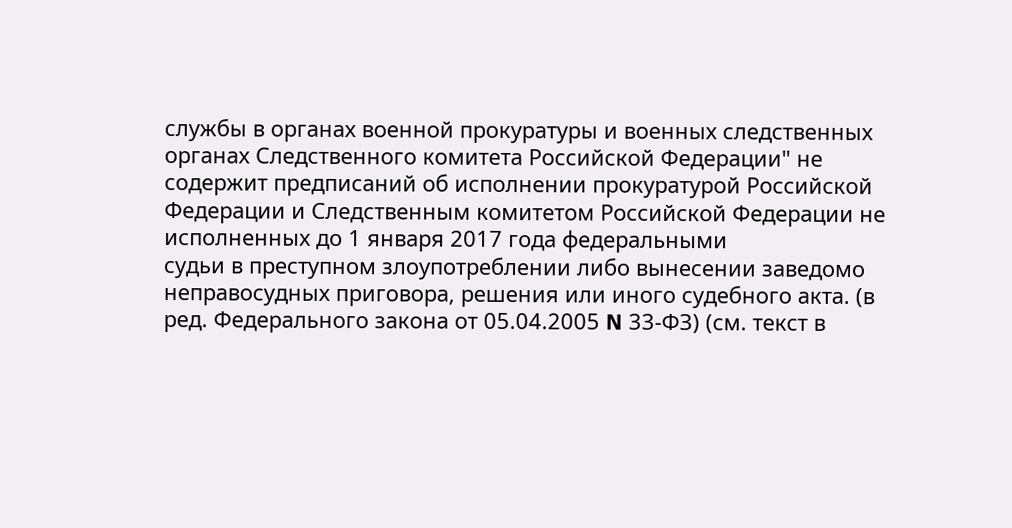службы в органах военной прокуратуры и военных следственных органах Следственного комитета Российской Федерации" не содержит предписаний об исполнении прокуратурой Российской Федерации и Следственным комитетом Российской Федерации не исполненных до 1 января 2017 года федеральными
судьи в преступном злоупотреблении либо вынесении заведомо неправосудных приговора, решения или иного судебного акта. (в ред. Федерального закона от 05.04.2005 N 33-ФЗ) (см. текст в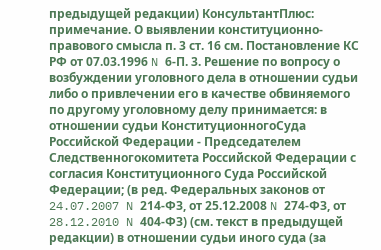предыдущей редакции) КонсультантПлюс: примечание. О выявлении конституционно-правового смысла п. 3 ст. 16 см. Постановление КС РФ от 07.03.1996 N 6-П. 3. Решение по вопросу о возбуждении уголовного дела в отношении судьи либо о привлечении его в качестве обвиняемого по другому уголовному делу принимается: в отношении судьи КонституционногоСуда Российской Федерации - Председателем Следственногокомитета Российской Федерации с согласия Конституционного Суда Российской Федерации; (в ред. Федеральных законов от 24.07.2007 N 214-ФЗ, от 25.12.2008 N 274-ФЗ, от 28.12.2010 N 404-ФЗ) (см. текст в предыдущей редакции) в отношении судьи иного суда (за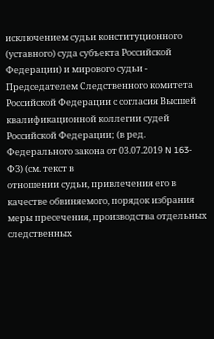исключением судьи конституционного (уставного) суда субъекта Российской Федерации) и мирового судьи - Председателем Следственного комитета Российской Федерации с согласия Высшей квалификационной коллегии судей Российской Федерации; (в ред. Федерального закона от 03.07.2019 N 163-ФЗ) (см. текст в
отношении судьи, привлечения его в качестве обвиняемого, порядок избрания меры пресечения, производства отдельных следственных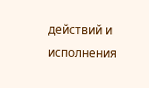действий и исполнения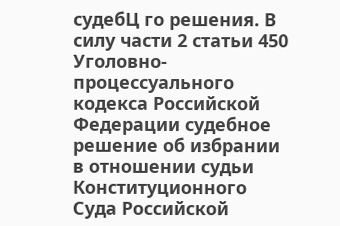судебЦ го решения. В силу части 2 статьи 450 Уголовно-процессуального кодекса Российской Федерации судебное решение об избрании в отношении судьи Конституционного Суда Российской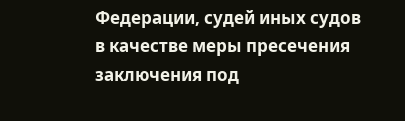Федерации, судей иных судов в качестве меры пресечения заключения под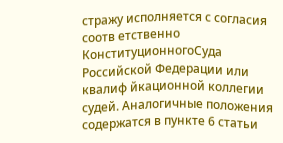стражу исполняется с согласия соотв етственно КонституционногоСуда Российской Федерации или квалиф йкационной коллегии судей. Аналогичные положения содержатся в пункте 6 статьи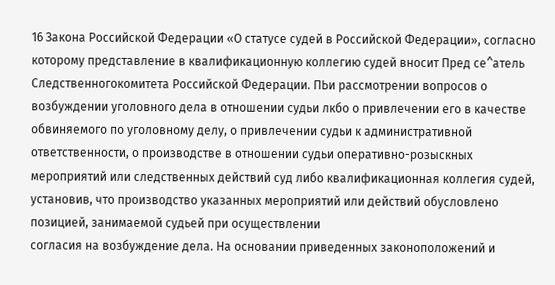16 Закона Российской Федерации «О статусе судей в Российской Федерации», согласно которому представление в квалификационную коллегию судей вносит Пред се^атель Следственногокомитета Российской Федерации. ПЬи рассмотрении вопросов о возбуждении уголовного дела в отношении судьи лкбо о привлечении его в качестве обвиняемого по уголовному делу, о привлечении судьи к административной ответственности, о производстве в отношении судьи оперативно-розыскных мероприятий или следственных действий суд либо квалификационная коллегия судей, установив, что производство указанных мероприятий или действий обусловлено позицией, занимаемой судьей при осуществлении
согласия на возбуждение дела. На основании приведенных законоположений и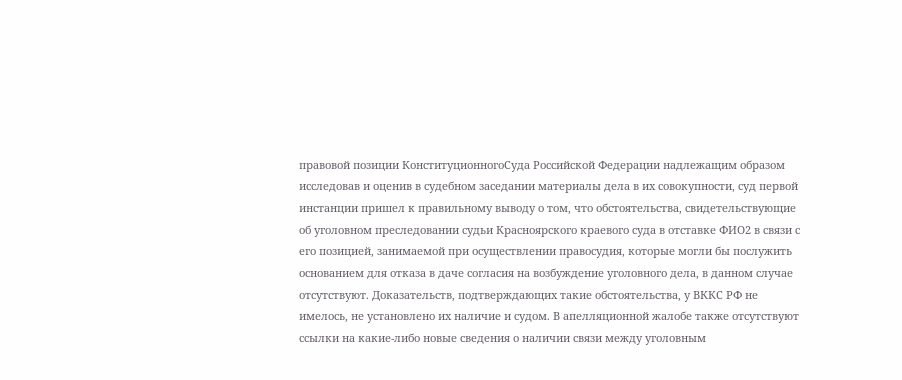правовой позиции КонституционногоСуда Российской Федерации надлежащим образом исследовав и оценив в судебном заседании материалы дела в их совокупности, суд первой инстанции пришел к правильному выводу о том, что обстоятельства, свидетельствующие об уголовном преследовании судьи Красноярского краевого суда в отставке ФИО2 в связи с его позицией, занимаемой при осуществлении правосудия, которые могли бы послужить основанием для отказа в даче согласия на возбуждение уголовного дела, в данном случае отсутствуют. Доказательств, подтверждающих такие обстоятельства, у ВККС РФ не имелось, не установлено их наличие и судом. В апелляционной жалобе также отсутствуют ссылки на какие-либо новые сведения о наличии связи между уголовным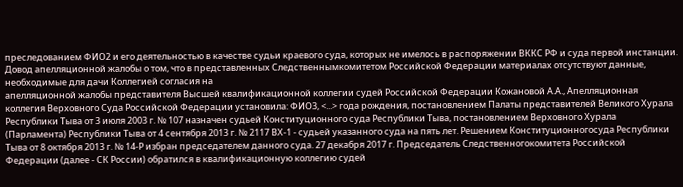преследованием ФИО2 и его деятельностью в качестве судьи краевого суда, которых не имелось в распоряжении ВККС РФ и суда первой инстанции. Довод апелляционной жалобы о том, что в представленных Следственнымкомитетом Российской Федерации материалах отсутствуют данные, необходимые для дачи Коллегией согласия на
апелляционной жалобы представителя Высшей квалификационной коллегии судей Российской Федерации Кожановой А.А., Апелляционная коллегия Верховного Суда Российской Федерации установила: ФИО3, <...> года рождения, постановлением Палаты представителей Великого Хурала Республики Тыва от 3 июля 2003 г. № 107 назначен судьей Конституционного суда Республики Тыва, постановлением Верховного Хурала (Парламента) Республики Тыва от 4 сентября 2013 г. № 2117 ВХ-1 - судьей указанного суда на пять лет. Решением Конституционногосуда Республики Тыва от 8 октября 2013 г. № 14-Р избран председателем данного суда. 27 декабря 2017 г. Председатель Следственногокомитета Российской Федерации (далее - СК России) обратился в квалификационную коллегию судей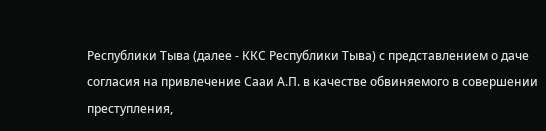Республики Тыва (далее - ККС Республики Тыва) с представлением о даче согласия на привлечение Сааи А.П. в качестве обвиняемого в совершении преступления,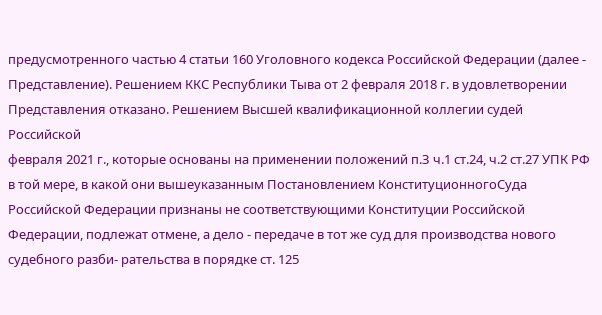предусмотренного частью 4 статьи 160 Уголовного кодекса Российской Федерации (далее - Представление). Решением ККС Республики Тыва от 2 февраля 2018 г. в удовлетворении Представления отказано. Решением Высшей квалификационной коллегии судей Российской
февраля 2021 г., которые основаны на применении положений п.З ч.1 ст.24, ч.2 ст.27 УПК РФ в той мере, в какой они вышеуказанным Постановлением КонституционногоСуда Российской Федерации признаны не соответствующими Конституции Российской Федерации, подлежат отмене, а дело - передаче в тот же суд для производства нового судебного разби- рательства в порядке ст. 125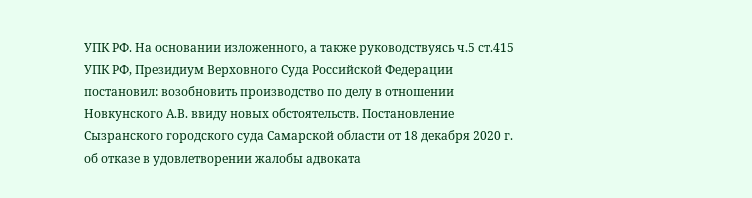УПК РФ. На основании изложенного, а также руководствуясь ч.5 ст.415 УПК РФ, Президиум Верховного Суда Российской Федерации постановил: возобновить производство по делу в отношении Новкунского А.В. ввиду новых обстоятельств. Постановление Сызранского городского суда Самарской области от 18 декабря 2020 г. об отказе в удовлетворении жалобы адвоката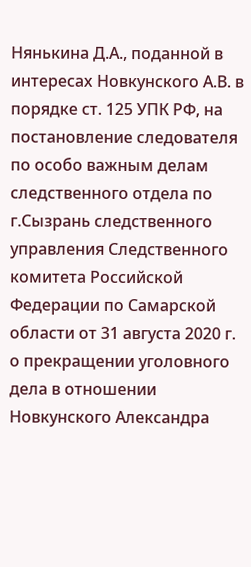Нянькина Д.А., поданной в интересах Новкунского А.В. в порядке ст. 125 УПК РФ, на постановление следователя по особо важным делам следственного отдела по г.Сызрань следственного управления Следственного комитета Российской Федерации по Самарской области от 31 августа 2020 г. о прекращении уголовного дела в отношении Новкунского Александра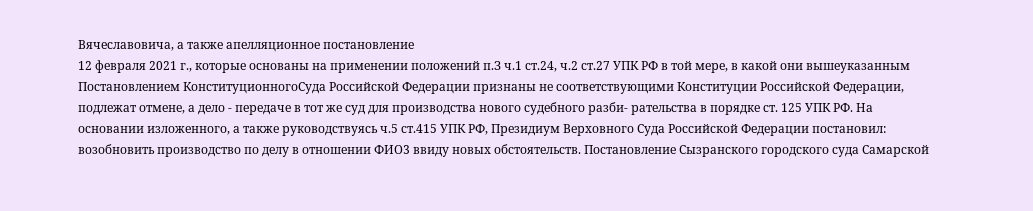Вячеславовича, а также апелляционное постановление
12 февраля 2021 г., которые основаны на применении положений п.З ч.1 ст.24, ч.2 ст.27 УПК РФ в той мере, в какой они вышеуказанным Постановлением КонституционногоСуда Российской Федерации признаны не соответствующими Конституции Российской Федерации, подлежат отмене, а дело - передаче в тот же суд для производства нового судебного разби- рательства в порядке ст. 125 УПК РФ. На основании изложенного, а также руководствуясь ч.5 ст.415 УПК РФ, Президиум Верховного Суда Российской Федерации постановил: возобновить производство по делу в отношении ФИО3 ввиду новых обстоятельств. Постановление Сызранского городского суда Самарской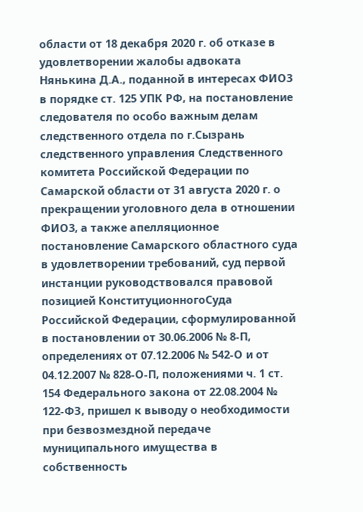области от 18 декабря 2020 г. об отказе в удовлетворении жалобы адвоката Нянькина Д.А., поданной в интересах ФИО3 в порядке ст. 125 УПК РФ, на постановление следователя по особо важным делам следственного отдела по г.Сызрань следственного управления Следственного комитета Российской Федерации по Самарской области от 31 августа 2020 г. о прекращении уголовного дела в отношении ФИО3, а также апелляционное постановление Самарского областного суда
в удовлетворении требований, суд первой инстанции руководствовался правовой позицией КонституционногоСуда Российской Федерации, сформулированной в постановлении от 30.06.2006 № 8-П, определениях от 07.12.2006 № 542-О и от 04.12.2007 № 828-О-П, положениями ч. 1 ст. 154 Федерального закона от 22.08.2004 № 122-ФЗ, пришел к выводу о необходимости при безвозмездной передаче муниципального имущества в собственность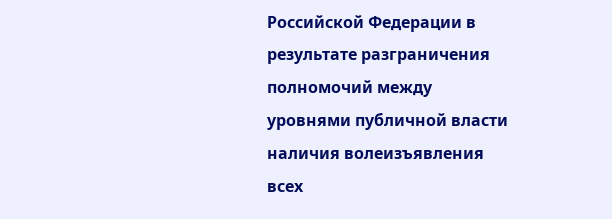Российской Федерации в результате разграничения полномочий между уровнями публичной власти наличия волеизъявления всех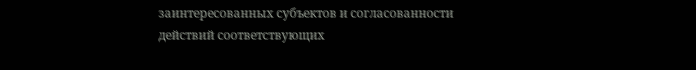заинтересованных субъектов и согласованности действий соответствующих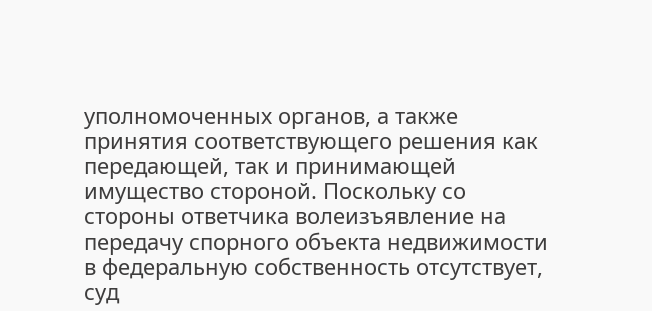уполномоченных органов, а также принятия соответствующего решения как передающей, так и принимающей имущество стороной. Поскольку со стороны ответчика волеизъявление на передачу спорного объекта недвижимости в федеральную собственность отсутствует, суд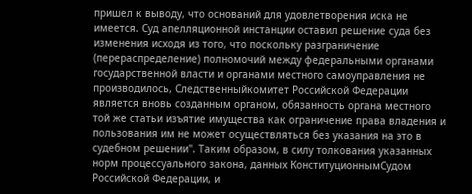пришел к выводу, что оснований для удовлетворения иска не имеется. Суд апелляционной инстанции оставил решение суда без изменения исходя из того, что поскольку разграничение (перераспределение) полномочий между федеральными органами государственной власти и органами местного самоуправления не производилось, Следственныйкомитет Российской Федерации является вновь созданным органом, обязанность органа местного
той же статьи изъятие имущества как ограничение права владения и пользования им не может осуществляться без указания на это в судебном решении". Таким образом, в силу толкования указанных норм процессуального закона, данных КонституционнымСудом Российской Федерации, и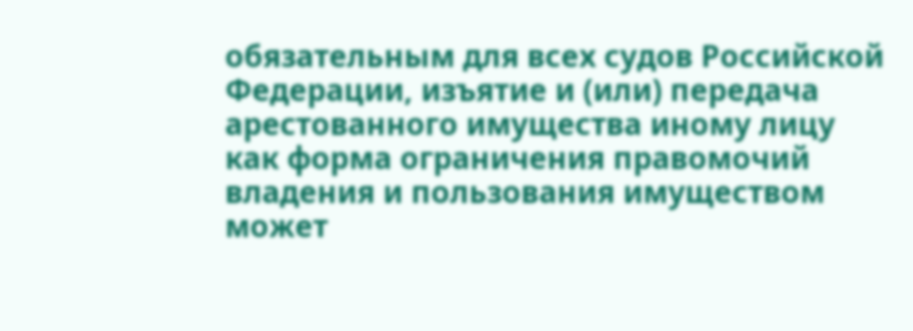обязательным для всех судов Российской Федерации, изъятие и (или) передача арестованного имущества иному лицу как форма ограничения правомочий владения и пользования имуществом может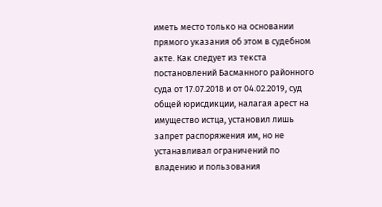иметь место только на основании прямого указания об этом в судебном акте. Как следует из текста постановлений Басманного районного суда от 17.07.2018 и от 04.02.2019, суд общей юрисдикции, налагая арест на имущество истца, установил лишь запрет распоряжения им, но не устанавливал ограничений по владению и пользования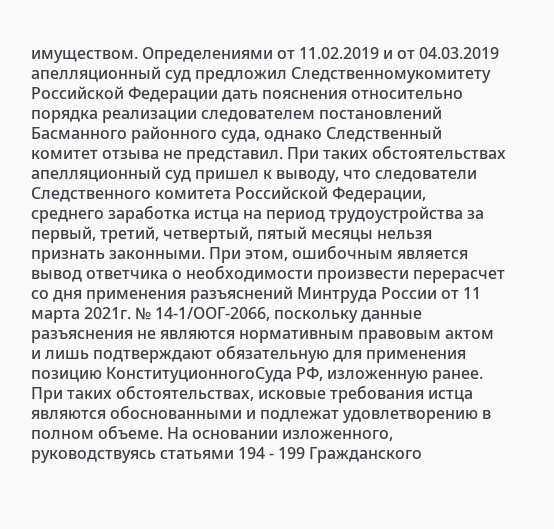имуществом. Определениями от 11.02.2019 и от 04.03.2019 апелляционный суд предложил Следственномукомитету Российской Федерации дать пояснения относительно порядка реализации следователем постановлений Басманного районного суда, однако Следственный комитет отзыва не представил. При таких обстоятельствах апелляционный суд пришел к выводу, что следователи Следственного комитета Российской Федерации,
среднего заработка истца на период трудоустройства за первый, третий, четвертый, пятый месяцы нельзя признать законными. При этом, ошибочным является вывод ответчика о необходимости произвести перерасчет со дня применения разъяснений Минтруда России от 11 марта 2021г. № 14-1/ООГ-2066, поскольку данные разъяснения не являются нормативным правовым актом и лишь подтверждают обязательную для применения позицию КонституционногоСуда РФ, изложенную ранее. При таких обстоятельствах, исковые требования истца являются обоснованными и подлежат удовлетворению в полном объеме. На основании изложенного, руководствуясь статьями 194 - 199 Гражданского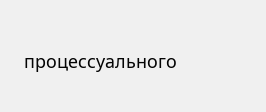процессуального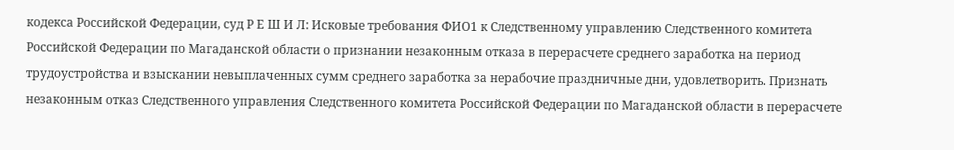кодекса Российской Федерации, суд Р Е Ш И Л: Исковые требования ФИО1 к Следственному управлению Следственного комитета Российской Федерации по Магаданской области о признании незаконным отказа в перерасчете среднего заработка на период трудоустройства и взыскании невыплаченных сумм среднего заработка за нерабочие праздничные дни, удовлетворить. Признать незаконным отказ Следственного управления Следственного комитета Российской Федерации по Магаданской области в перерасчете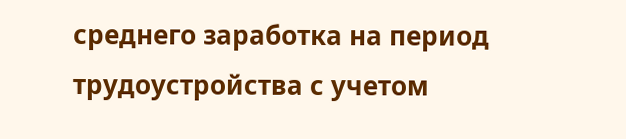среднего заработка на период трудоустройства с учетом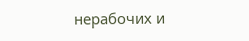нерабочих и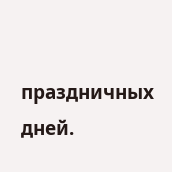праздничных дней.